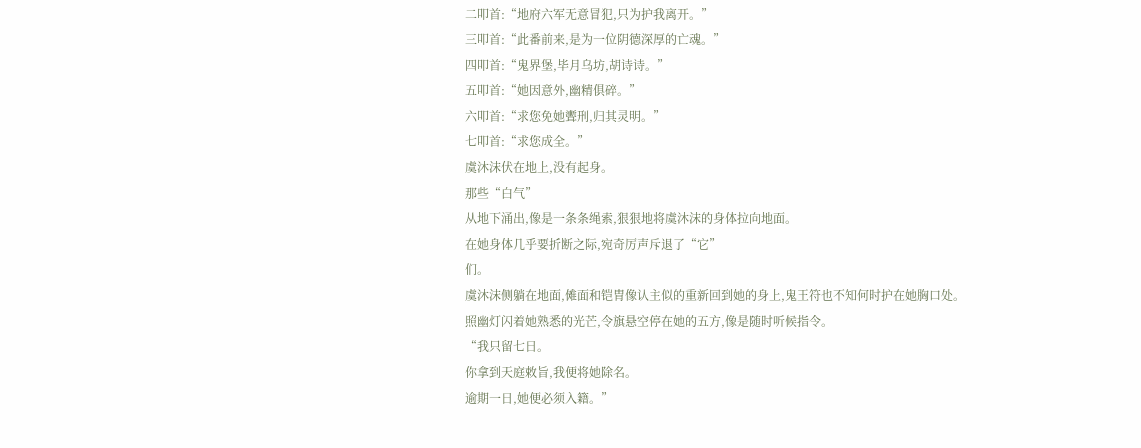二叩首:“地府六军无意冒犯,只为护我离开。”
三叩首:“此番前来,是为一位阴德深厚的亡魂。”
四叩首:“鬼界堡,毕月乌坊,胡诗诗。”
五叩首:“她因意外,幽精俱碎。”
六叩首:“求您免她聻刑,归其灵明。”
七叩首:“求您成全。”
虞沐沫伏在地上,没有起身。
那些“白气”
从地下涌出,像是一条条绳索,狠狠地将虞沐沫的身体拉向地面。
在她身体几乎要折断之际,宛奇厉声斥退了“它”
们。
虞沐沫侧躺在地面,傩面和铠胄像认主似的重新回到她的身上,鬼王符也不知何时护在她胸口处。
照幽灯闪着她熟悉的光芒,令旗悬空停在她的五方,像是随时听候指令。
“我只留七日。
你拿到天庭敕旨,我便将她除名。
逾期一日,她便必须入籍。”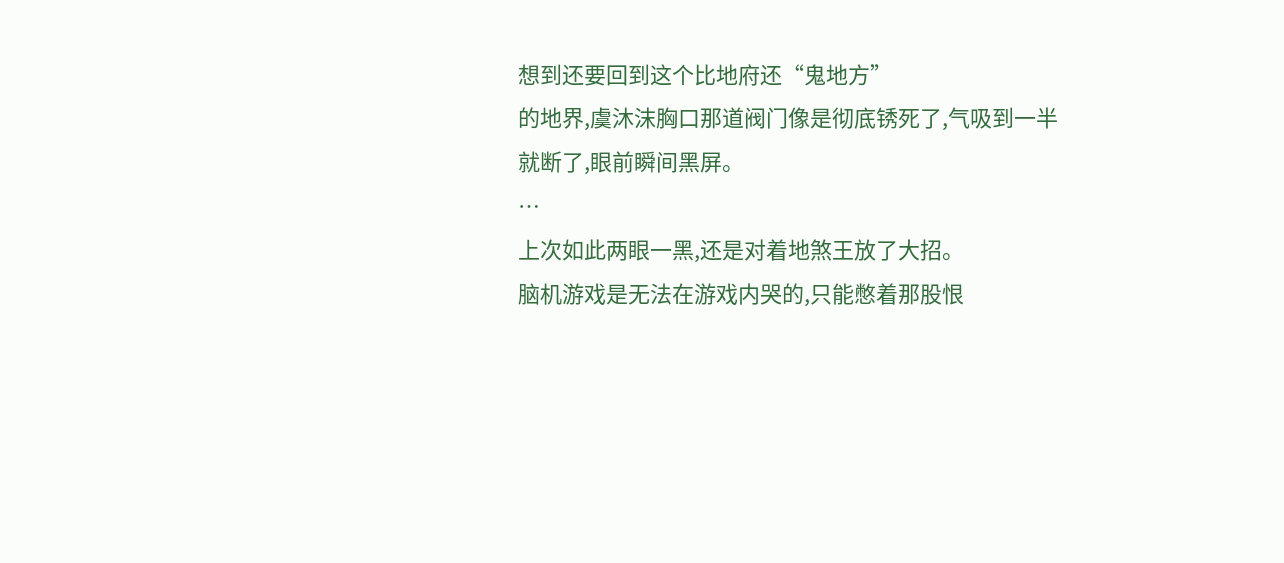想到还要回到这个比地府还“鬼地方”
的地界,虞沐沫胸口那道阀门像是彻底锈死了,气吸到一半就断了,眼前瞬间黑屏。
…
上次如此两眼一黑,还是对着地煞王放了大招。
脑机游戏是无法在游戏内哭的,只能憋着那股恨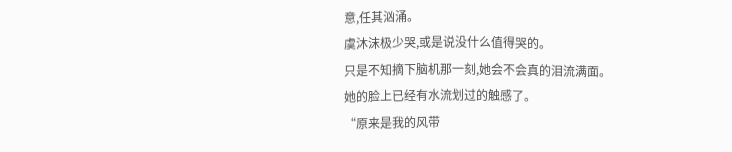意,任其汹涌。
虞沐沫极少哭,或是说没什么值得哭的。
只是不知摘下脑机那一刻,她会不会真的泪流满面。
她的脸上已经有水流划过的触感了。
“原来是我的风带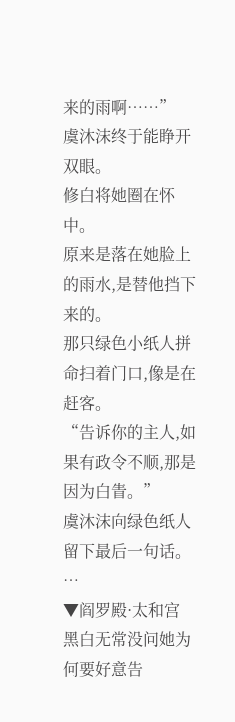来的雨啊……”
虞沐沫终于能睁开双眼。
修白将她圈在怀中。
原来是落在她脸上的雨水,是替他挡下来的。
那只绿色小纸人拼命扫着门口,像是在赶客。
“告诉你的主人,如果有政令不顺,那是因为白眚。”
虞沐沫向绿色纸人留下最后一句话。
…
▼阎罗殿·太和宫
黑白无常没问她为何要好意告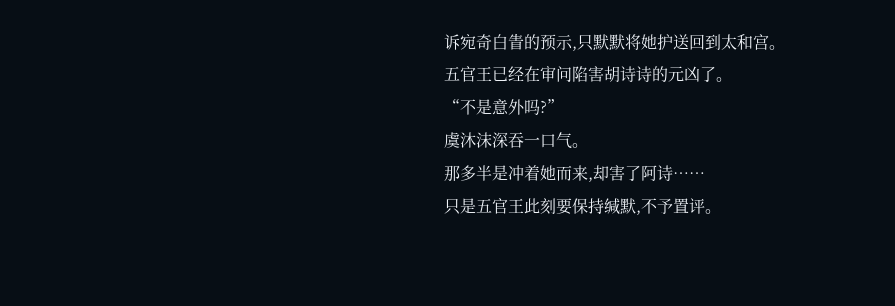诉宛奇白眚的预示,只默默将她护送回到太和宫。
五官王已经在审问陷害胡诗诗的元凶了。
“不是意外吗?”
虞沐沫深吞一口气。
那多半是冲着她而来,却害了阿诗……
只是五官王此刻要保持缄默,不予置评。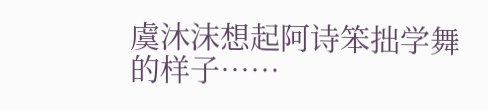虞沐沫想起阿诗笨拙学舞的样子……